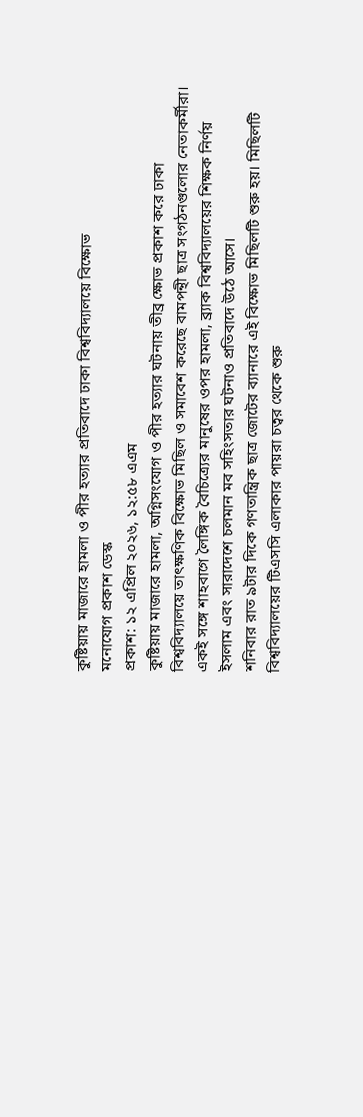কুষ্টিয়ায় মাজারে হামলা ও পীর হত্যার প্রতিবাদে ঢাকা বিশ্ববিদ্যালয়ে বিক্ষোভ
মনোযোগ প্রকাশ ডেস্ক
প্রকাশ: ১২ এপ্রিল ২০২৬, ১২:৫৮ এএম
কুষ্টিয়ায় মাজারে হামলা, অগ্নিসংযোগ ও পীর হত্যার ঘটনায় তীব্র ক্ষোভ প্রকাশ করে ঢাকা বিশ্ববিদ্যালয়ে তাৎক্ষণিক বিক্ষোভ মিছিল ও সমাবেশ করেছে বামপন্থী ছাত্র সংগঠনগুলোর নেতাকর্মীরা। একই সঙ্গে শাহবাগে লৈঙ্গিক বৈচিত্র্যের মানুষের ওপর হামলা, ব্র্যাক বিশ্ববিদ্যালয়ের শিক্ষক নির্ণয় ইসলাম এবং সারাদেশে চলমান মব সহিংসতার ঘটনাও প্রতিবাদে উঠে আসে।
শনিবার রাত ৯টার দিকে গণতান্ত্রিক ছাত্র জোটের ব্যানারে এই বিক্ষোভ মিছিলটি শুরু হয়। মিছিলটি বিশ্ববিদ্যালয়ের টিএসসি এলাকার পায়রা চত্বর থেকে শুরু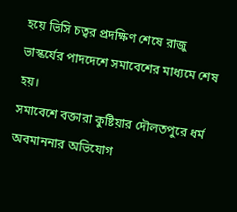হয়ে ভিসি চত্বর প্রদক্ষিণ শেষে রাজু ভাস্কর্যের পাদদেশে সমাবেশের মাধ্যমে শেষ হয়।
সমাবেশে বক্তারা কুষ্টিয়ার দৌলতপুরে ধর্ম অবমাননার অভিযোগ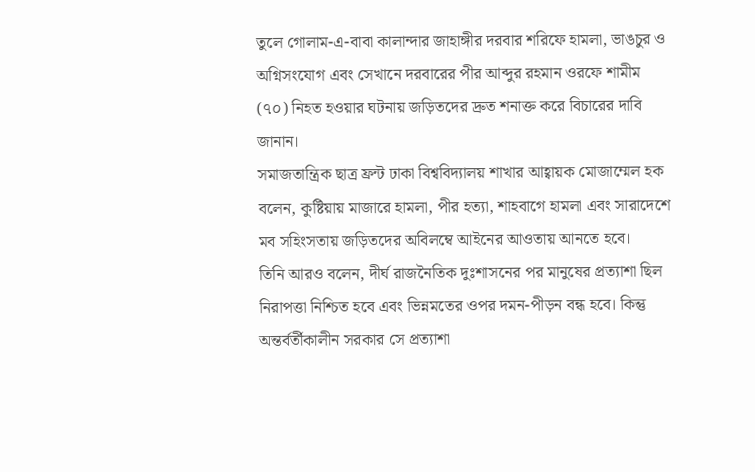তুলে গোলাম-এ-বাবা কালান্দার জাহাঙ্গীর দরবার শরিফে হামলা, ভাঙচুর ও অগ্নিসংযোগ এবং সেখানে দরবারের পীর আব্দুর রহমান ওরফে শামীম (৭০) নিহত হওয়ার ঘটনায় জড়িতদের দ্রুত শনাক্ত করে বিচারের দাবি জানান।
সমাজতান্ত্রিক ছাত্র ফ্রন্ট ঢাকা বিশ্ববিদ্যালয় শাখার আহ্বায়ক মোজাম্মেল হক বলেন, কুষ্টিয়ায় মাজারে হামলা, পীর হত্যা, শাহবাগে হামলা এবং সারাদেশে মব সহিংসতায় জড়িতদের অবিলম্বে আইনের আওতায় আনতে হবে।
তিনি আরও বলেন, দীর্ঘ রাজনৈতিক দুঃশাসনের পর মানুষের প্রত্যাশা ছিল নিরাপত্তা নিশ্চিত হবে এবং ভিন্নমতের ওপর দমন-পীড়ন বন্ধ হবে। কিন্তু অন্তর্বর্তীকালীন সরকার সে প্রত্যাশা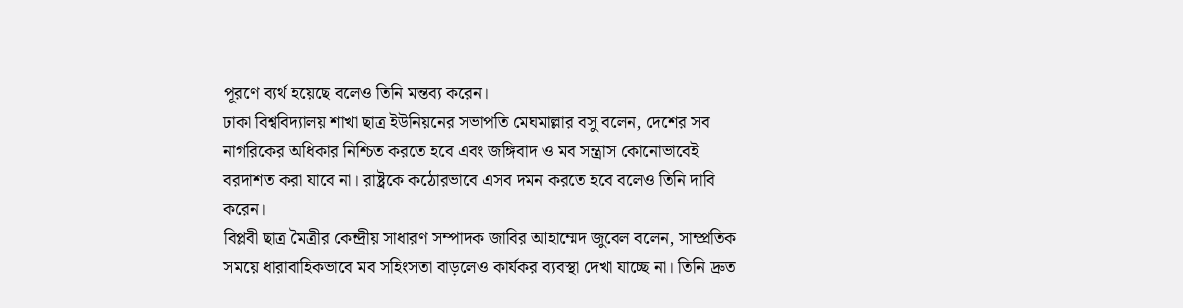পূরণে ব্যর্থ হয়েছে বলেও তিনি মন্তব্য করেন।
ঢাকা বিশ্ববিদ্যালয় শাখা ছাত্র ইউনিয়নের সভাপতি মেঘমাল্লার বসু বলেন, দেশের সব নাগরিকের অধিকার নিশ্চিত করতে হবে এবং জঙ্গিবাদ ও মব সন্ত্রাস কোনোভাবেই বরদাশত করা যাবে না। রাষ্ট্রকে কঠোরভাবে এসব দমন করতে হবে বলেও তিনি দাবি করেন।
বিপ্লবী ছাত্র মৈত্রীর কেন্দ্রীয় সাধারণ সম্পাদক জাবির আহাম্মেদ জুবেল বলেন, সাম্প্রতিক সময়ে ধারাবাহিকভাবে মব সহিংসতা বাড়লেও কার্যকর ব্যবস্থা দেখা যাচ্ছে না। তিনি দ্রুত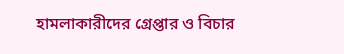হামলাকারীদের গ্রেপ্তার ও বিচার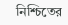নিশ্চিতের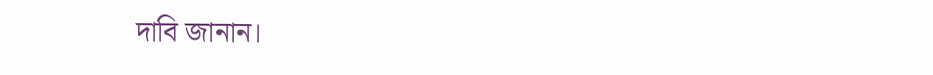দাবি জানান।